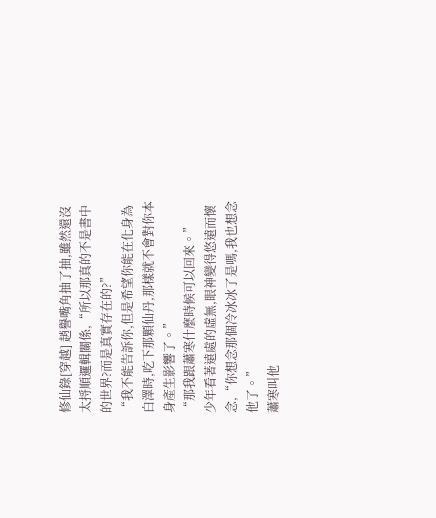修仙錄[穿越] 趙譽嘴角抽了抽,雖然還沒太捋順邏輯關係,“所以那真的不是書中的世界?而是真實存在的?”
“我不能告訴你,但是希望你能在化身為白澤時,吃下那顆仙丹,那樣就不會對你本身產生影響了。”
“那我跟蕭寒什麼時候可以回來。”
少年看著遠處的虛無,眼神變得悠遠而懷念,“你想念那個冷冰冰了是嗎,我也想念他了。”
蕭寒叫他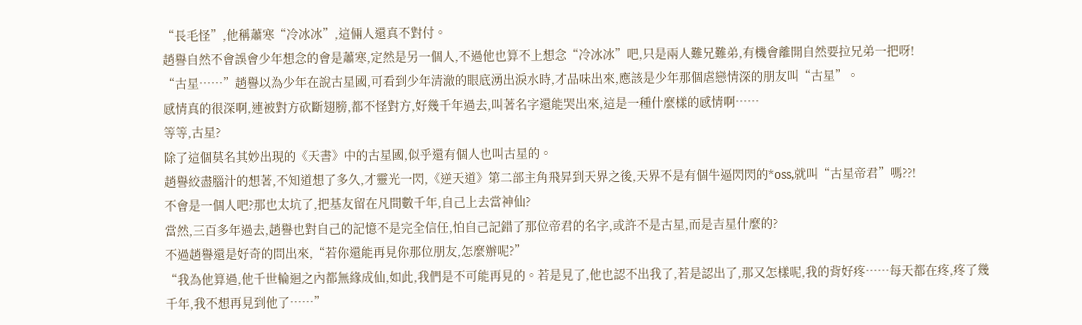“長毛怪”,他稱蕭寒“冷冰冰”,這倆人還真不對付。
趙譽自然不會誤會少年想念的會是蕭寒,定然是另一個人,不過他也算不上想念“冷冰冰”吧,只是兩人難兄難弟,有機會離開自然要拉兄弟一把呀!
“古星……”趙譽以為少年在說古星國,可看到少年清澈的眼底湧出淚水時,才品味出來,應該是少年那個虐戀情深的朋友叫“古星”。
感情真的很深啊,連被對方砍斷翅膀,都不怪對方,好幾千年過去,叫著名字還能哭出來,這是一種什麼樣的感情啊……
等等,古星?
除了這個莫名其妙出現的《天書》中的古星國,似乎還有個人也叫古星的。
趙譽絞盡腦汁的想著,不知道想了多久,才靈光一閃,《逆天道》第二部主角飛昇到天界之後,天界不是有個牛逼閃閃的*oss,就叫“古星帝君”嗎??!
不會是一個人吧?那也太坑了,把基友留在凡間數千年,自己上去當神仙?
當然,三百多年過去,趙譽也對自己的記憶不是完全信任,怕自己記錯了那位帝君的名字,或許不是古星,而是吉星什麼的?
不過趙譽還是好奇的問出來,“若你還能再見你那位朋友,怎麼辦呢?”
“我為他算過,他千世輪迴之內都無緣成仙,如此,我們是不可能再見的。若是見了,他也認不出我了,若是認出了,那又怎樣呢,我的背好疼……每天都在疼,疼了幾千年,我不想再見到他了……”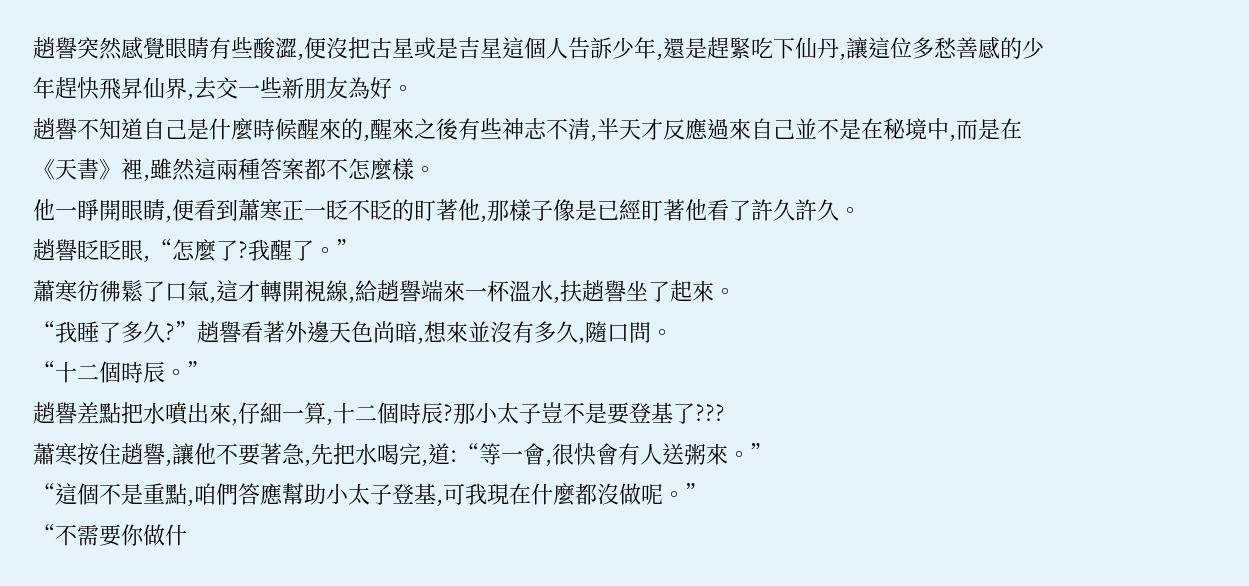趙譽突然感覺眼睛有些酸澀,便沒把古星或是吉星這個人告訴少年,還是趕緊吃下仙丹,讓這位多愁善感的少年趕快飛昇仙界,去交一些新朋友為好。
趙譽不知道自己是什麼時候醒來的,醒來之後有些神志不清,半天才反應過來自己並不是在秘境中,而是在《天書》裡,雖然這兩種答案都不怎麼樣。
他一睜開眼睛,便看到蕭寒正一眨不眨的盯著他,那樣子像是已經盯著他看了許久許久。
趙譽眨眨眼,“怎麼了?我醒了。”
蕭寒彷彿鬆了口氣,這才轉開視線,給趙譽端來一杯溫水,扶趙譽坐了起來。
“我睡了多久?”趙譽看著外邊天色尚暗,想來並沒有多久,隨口問。
“十二個時辰。”
趙譽差點把水噴出來,仔細一算,十二個時辰?那小太子豈不是要登基了???
蕭寒按住趙譽,讓他不要著急,先把水喝完,道:“等一會,很快會有人送粥來。”
“這個不是重點,咱們答應幫助小太子登基,可我現在什麼都沒做呢。”
“不需要你做什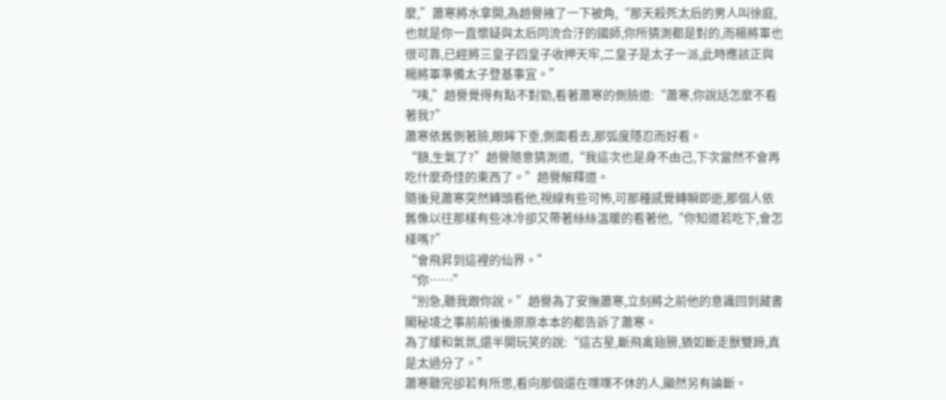麼,”蕭寒將水拿開,為趙譽掖了一下被角,“那天殺死太后的男人叫徐庭,也就是你一直懷疑與太后同流合汙的國師,你所猜測都是對的,而楊將軍也很可靠,已經將三皇子四皇子收押天牢,二皇子是太子一派,此時應該正與楊將軍準備太子登基事宜。”
“咦,”趙譽覺得有點不對勁,看著蕭寒的側臉道:“蕭寒,你說話怎麼不看著我?”
蕭寒依舊側著臉,眼眸下垂,側面看去,那弧度隱忍而好看。
“額,生氣了?”趙譽隨意猜測道,“我這次也是身不由己,下次當然不會再吃什麼奇怪的東西了。”趙譽解釋道。
隨後見蕭寒突然轉頭看他,視線有些可怖,可那種感覺轉瞬即逝,那個人依舊像以往那樣有些冰冷卻又帶著絲絲溫暖的看著他,“你知道若吃下,會怎樣嗎?”
“會飛昇到這裡的仙界。”
“你……”
“別急,聽我跟你說。”趙譽為了安撫蕭寒,立刻將之前他的意識回到藏書閣秘境之事前前後後原原本本的都告訴了蕭寒。
為了緩和氣氛,還半開玩笑的說:“這古星,斷飛禽翅膀,猶如斷走獸雙蹄,真是太過分了。”
蕭寒聽完卻若有所思,看向那個還在喋喋不休的人,顯然另有論斷。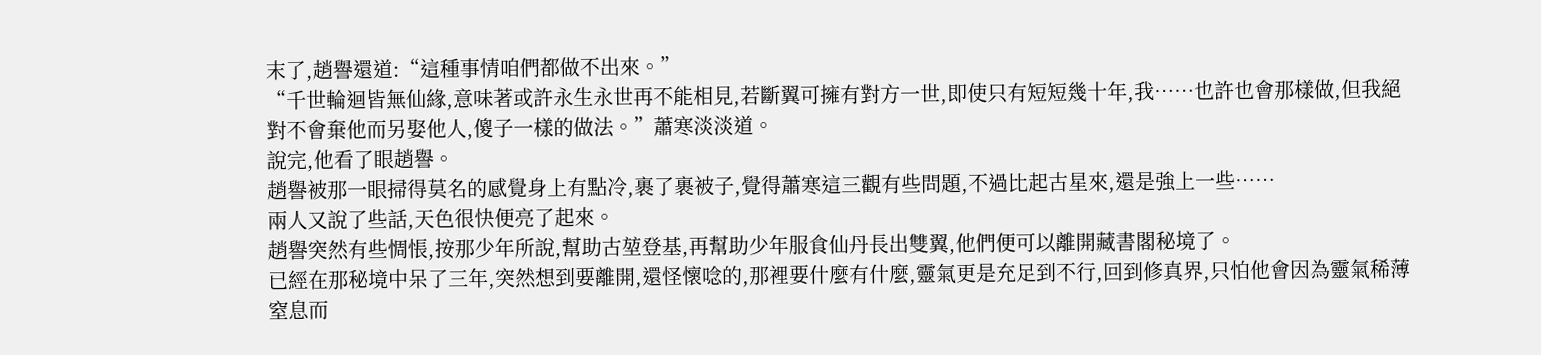末了,趙譽還道:“這種事情咱們都做不出來。”
“千世輪迴皆無仙緣,意味著或許永生永世再不能相見,若斷翼可擁有對方一世,即使只有短短幾十年,我……也許也會那樣做,但我絕對不會棄他而另娶他人,傻子一樣的做法。”蕭寒淡淡道。
說完,他看了眼趙譽。
趙譽被那一眼掃得莫名的感覺身上有點冷,裹了裹被子,覺得蕭寒這三觀有些問題,不過比起古星來,還是強上一些……
兩人又說了些話,天色很快便亮了起來。
趙譽突然有些惆悵,按那少年所說,幫助古堃登基,再幫助少年服食仙丹長出雙翼,他們便可以離開藏書閣秘境了。
已經在那秘境中呆了三年,突然想到要離開,還怪懷唸的,那裡要什麼有什麼,靈氣更是充足到不行,回到修真界,只怕他會因為靈氣稀薄窒息而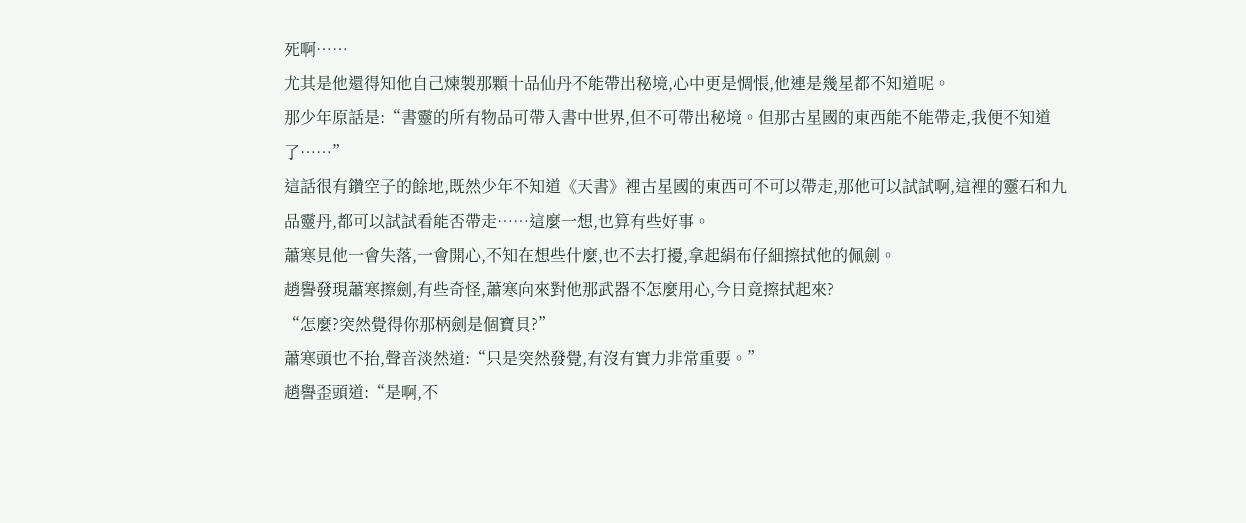死啊……
尤其是他還得知他自己煉製那顆十品仙丹不能帶出秘境,心中更是惆悵,他連是幾星都不知道呢。
那少年原話是:“書靈的所有物品可帶入書中世界,但不可帶出秘境。但那古星國的東西能不能帶走,我便不知道了……”
這話很有鑽空子的餘地,既然少年不知道《天書》裡古星國的東西可不可以帶走,那他可以試試啊,這裡的靈石和九品靈丹,都可以試試看能否帶走……這麼一想,也算有些好事。
蕭寒見他一會失落,一會開心,不知在想些什麼,也不去打擾,拿起絹布仔細擦拭他的佩劍。
趙譽發現蕭寒擦劍,有些奇怪,蕭寒向來對他那武器不怎麼用心,今日竟擦拭起來?
“怎麼?突然覺得你那柄劍是個寶貝?”
蕭寒頭也不抬,聲音淡然道:“只是突然發覺,有沒有實力非常重要。”
趙譽歪頭道:“是啊,不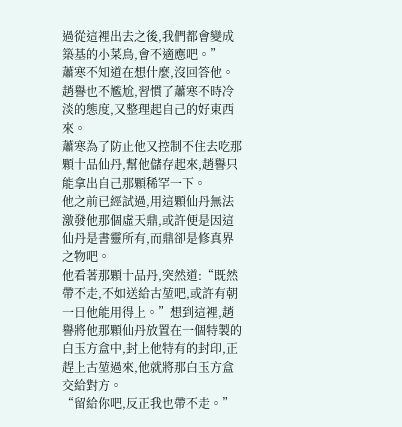過從這裡出去之後,我們都會變成築基的小菜鳥,會不適應吧。”
蕭寒不知道在想什麼,沒回答他。
趙譽也不尷尬,習慣了蕭寒不時冷淡的態度,又整理起自己的好東西來。
蕭寒為了防止他又控制不住去吃那顆十品仙丹,幫他儲存起來,趙譽只能拿出自己那顆稀罕一下。
他之前已經試過,用這顆仙丹無法激發他那個虛天鼎,或許便是因這仙丹是書靈所有,而鼎卻是修真界之物吧。
他看著那顆十品丹,突然道:“既然帶不走,不如送給古堃吧,或許有朝一日他能用得上。”想到這裡,趙譽將他那顆仙丹放置在一個特製的白玉方盒中,封上他特有的封印,正趕上古堃過來,他就將那白玉方盒交給對方。
“留給你吧,反正我也帶不走。”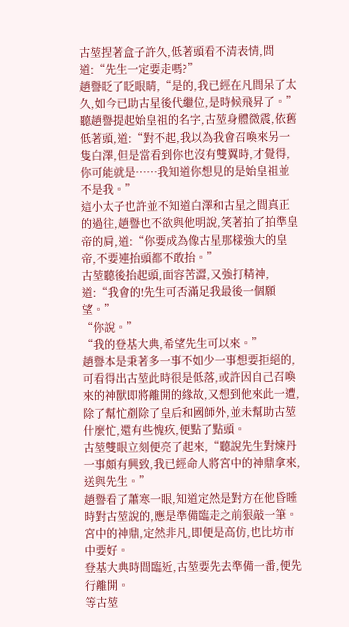古堃捏著盒子許久,低著頭看不清表情,問道:“先生一定要走嗎?”
趙譽眨了眨眼睛,“是的,我已經在凡間呆了太久,如今已助古星後代繼位,是時候飛昇了。”
聽趙譽提起始皇祖的名字,古堃身體微震,依舊低著頭,道:“對不起,我以為我會召喚來另一隻白澤,但是當看到你也沒有雙翼時,才覺得,你可能就是……我知道你想見的是始皇祖並不是我。”
這小太子也許並不知道白澤和古星之間真正的過往,趙譽也不欲與他明說,笑著拍了拍準皇帝的肩,道:“你要成為像古星那樣強大的皇帝,不要連抬頭都不敢抬。”
古堃聽後抬起頭,面容苦澀,又強打精神,道:“我會的!先生可否滿足我最後一個願望。”
“你說。”
“我的登基大典,希望先生可以來。”
趙譽本是秉著多一事不如少一事想要拒絕的,可看得出古堃此時很是低落,或許因自己召喚來的神獸即將離開的緣故,又想到他來此一遭,除了幫忙剷除了皇后和國師外,並未幫助古堃什麼忙,還有些愧疚,便點了點頭。
古堃雙眼立刻便亮了起來,“聽說先生對煉丹一事頗有興致,我已經命人將宮中的神鼎拿來,送與先生。”
趙譽看了蕭寒一眼,知道定然是對方在他昏睡時對古堃說的,應是準備臨走之前狠敲一筆。
宮中的神鼎,定然非凡,即便是高仿,也比坊市中要好。
登基大典時間臨近,古堃要先去準備一番,便先行離開。
等古堃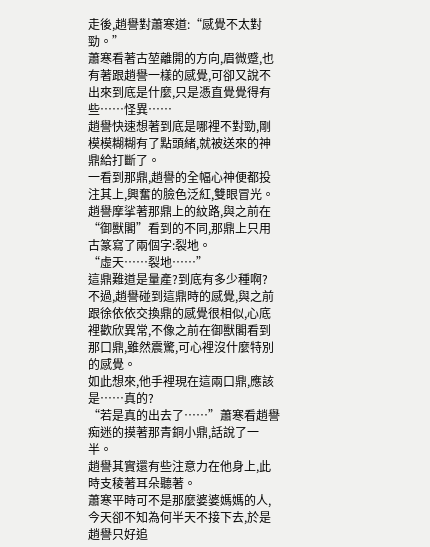走後,趙譽對蕭寒道:“感覺不太對勁。”
蕭寒看著古堃離開的方向,眉微蹙,也有著跟趙譽一樣的感覺,可卻又說不出來到底是什麼,只是憑直覺覺得有些……怪異……
趙譽快速想著到底是哪裡不對勁,剛模模糊糊有了點頭緒,就被送來的神鼎給打斷了。
一看到那鼎,趙譽的全幅心神便都投注其上,興奮的臉色泛紅,雙眼冒光。
趙譽摩挲著那鼎上的紋路,與之前在“御獸閣”看到的不同,那鼎上只用古篆寫了兩個字:裂地。
“虛天……裂地……”
這鼎難道是量產?到底有多少種啊?
不過,趙譽碰到這鼎時的感覺,與之前跟徐依依交換鼎的感覺很相似,心底裡歡欣異常,不像之前在御獸閣看到那口鼎,雖然震驚,可心裡沒什麼特別的感覺。
如此想來,他手裡現在這兩口鼎,應該是……真的?
“若是真的出去了……”蕭寒看趙譽痴迷的摸著那青銅小鼎,話說了一半。
趙譽其實還有些注意力在他身上,此時支稜著耳朵聽著。
蕭寒平時可不是那麼婆婆媽媽的人,今天卻不知為何半天不接下去,於是趙譽只好追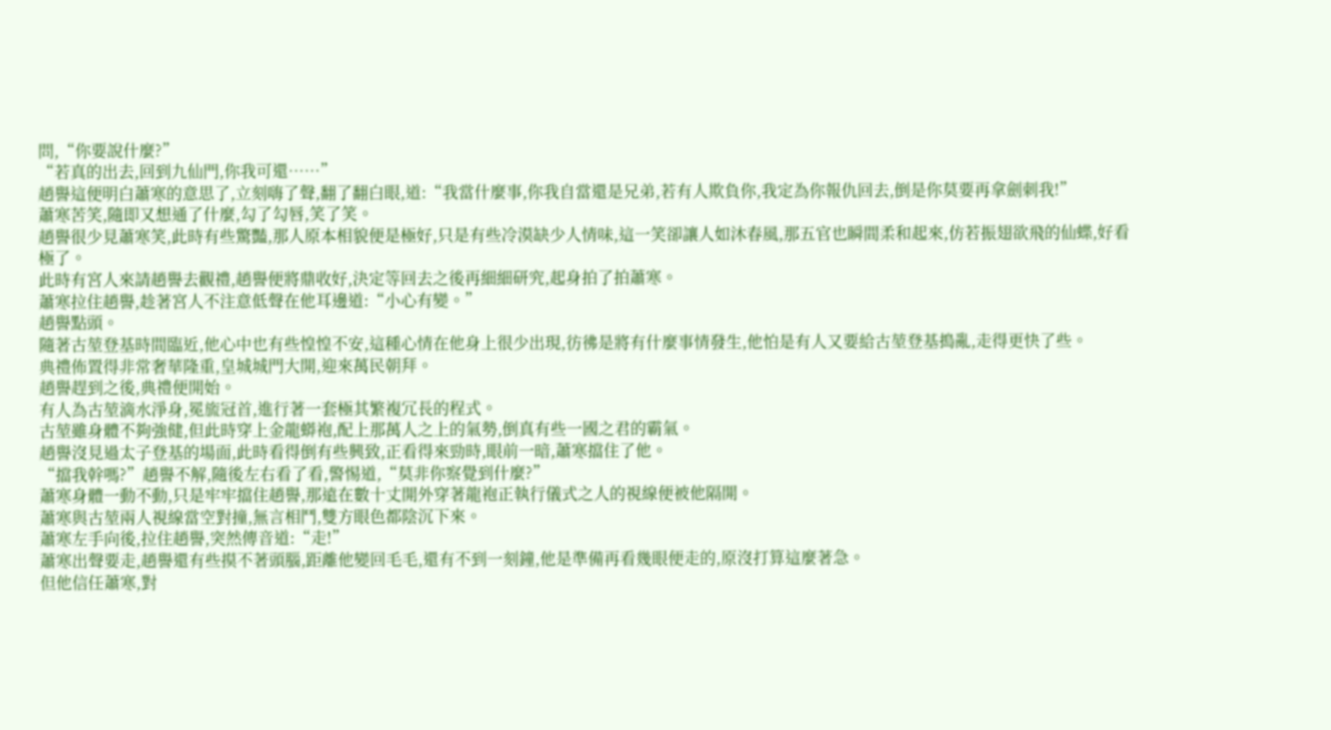問,“你要說什麼?”
“若真的出去,回到九仙門,你我可還……”
趙譽這便明白蕭寒的意思了,立刻嗨了聲,翻了翻白眼,道:“我當什麼事,你我自當還是兄弟,若有人欺負你,我定為你報仇回去,倒是你莫要再拿劍刺我!”
蕭寒苦笑,隨即又想通了什麼,勾了勾唇,笑了笑。
趙譽很少見蕭寒笑,此時有些驚豔,那人原本相貌便是極好,只是有些冷漠缺少人情味,這一笑卻讓人如沐春風,那五官也瞬間柔和起來,仿若振翅欲飛的仙蝶,好看極了。
此時有宮人來請趙譽去觀禮,趙譽便將鼎收好,決定等回去之後再細細研究,起身拍了拍蕭寒。
蕭寒拉住趙譽,趁著宮人不注意低聲在他耳邊道:“小心有變。”
趙譽點頭。
隨著古堃登基時間臨近,他心中也有些惶惶不安,這種心情在他身上很少出現,彷彿是將有什麼事情發生,他怕是有人又要給古堃登基搗亂,走得更快了些。
典禮佈置得非常奢華隆重,皇城城門大開,迎來萬民朝拜。
趙譽趕到之後,典禮便開始。
有人為古堃滴水淨身,冕旒冠首,進行著一套極其繁複冗長的程式。
古堃雖身體不夠強健,但此時穿上金龍蟒袍,配上那萬人之上的氣勢,倒真有些一國之君的霸氣。
趙譽沒見過太子登基的場面,此時看得倒有些興致,正看得來勁時,眼前一暗,蕭寒擋住了他。
“擋我幹嗎?”趙譽不解,隨後左右看了看,警惕道,“莫非你察覺到什麼?”
蕭寒身體一動不動,只是牢牢擋住趙譽,那遠在數十丈開外穿著龍袍正執行儀式之人的視線便被他隔開。
蕭寒與古堃兩人視線當空對撞,無言相鬥,雙方眼色都陰沉下來。
蕭寒左手向後,拉住趙譽,突然傳音道:“走!”
蕭寒出聲要走,趙譽還有些摸不著頭腦,距離他變回毛毛,還有不到一刻鐘,他是準備再看幾眼便走的,原沒打算這麼著急。
但他信任蕭寒,對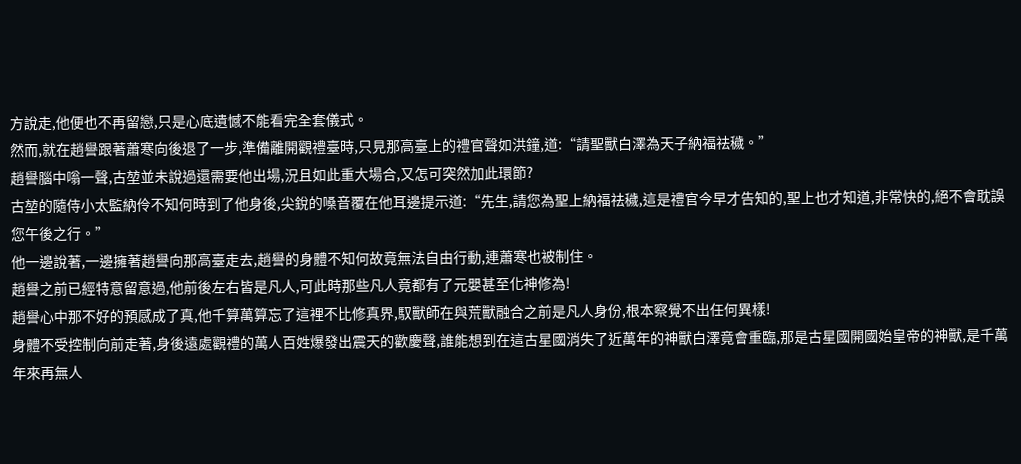方說走,他便也不再留戀,只是心底遺憾不能看完全套儀式。
然而,就在趙譽跟著蕭寒向後退了一步,準備離開觀禮臺時,只見那高臺上的禮官聲如洪鐘,道:“請聖獸白澤為天子納福祛穢。”
趙譽腦中嗡一聲,古堃並未說過還需要他出場,況且如此重大場合,又怎可突然加此環節?
古堃的隨侍小太監納伶不知何時到了他身後,尖銳的嗓音覆在他耳邊提示道:“先生,請您為聖上納福祛穢,這是禮官今早才告知的,聖上也才知道,非常快的,絕不會耽誤您午後之行。”
他一邊說著,一邊擁著趙譽向那高臺走去,趙譽的身體不知何故竟無法自由行動,連蕭寒也被制住。
趙譽之前已經特意留意過,他前後左右皆是凡人,可此時那些凡人竟都有了元嬰甚至化神修為!
趙譽心中那不好的預感成了真,他千算萬算忘了這裡不比修真界,馭獸師在與荒獸融合之前是凡人身份,根本察覺不出任何異樣!
身體不受控制向前走著,身後遠處觀禮的萬人百姓爆發出震天的歡慶聲,誰能想到在這古星國消失了近萬年的神獸白澤竟會重臨,那是古星國開國始皇帝的神獸,是千萬年來再無人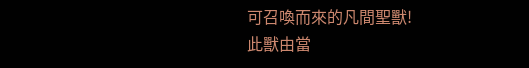可召喚而來的凡間聖獸!
此獸由當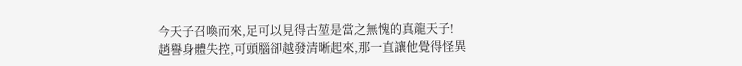今天子召喚而來,足可以見得古堃是當之無愧的真龍天子!
趙譽身體失控,可頭腦卻越發清晰起來,那一直讓他覺得怪異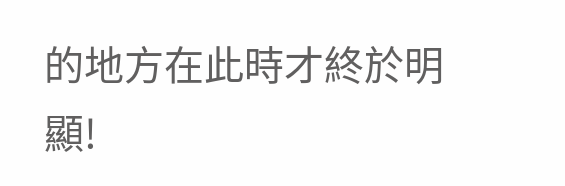的地方在此時才終於明顯!